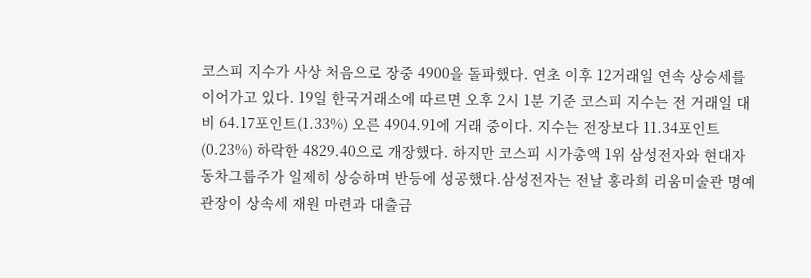코스피 지수가 사상 처음으로 장중 4900을 돌파했다. 연초 이후 12거래일 연속 상승세를 이어가고 있다. 19일 한국거래소에 따르면 오후 2시 1분 기준 코스피 지수는 전 거래일 대비 64.17포인트(1.33%) 오른 4904.91에 거래 중이다. 지수는 전장보다 11.34포인트(0.23%) 하락한 4829.40으로 개장했다. 하지만 코스피 시가총액 1위 삼성전자와 현대자동차그룹주가 일제히 상승하며 반등에 성공했다.삼성전자는 전날 홍라희 리움미술관 명예관장이 상속세 재원 마련과 대출금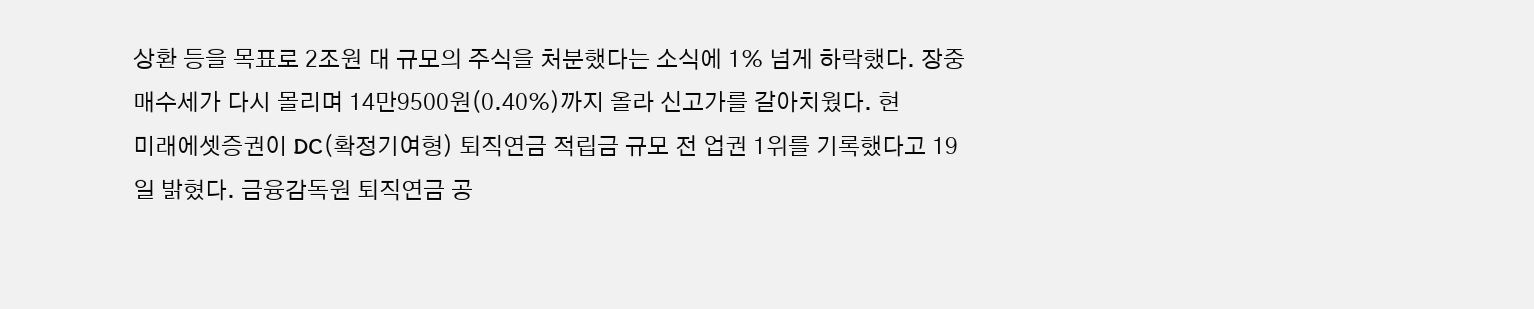상환 등을 목표로 2조원 대 규모의 주식을 처분했다는 소식에 1% 넘게 하락했다. 장중 매수세가 다시 몰리며 14만9500원(0.40%)까지 올라 신고가를 갈아치웠다. 현
미래에셋증권이 DC(확정기여형) 퇴직연금 적립금 규모 전 업권 1위를 기록했다고 19일 밝혔다. 금융감독원 퇴직연금 공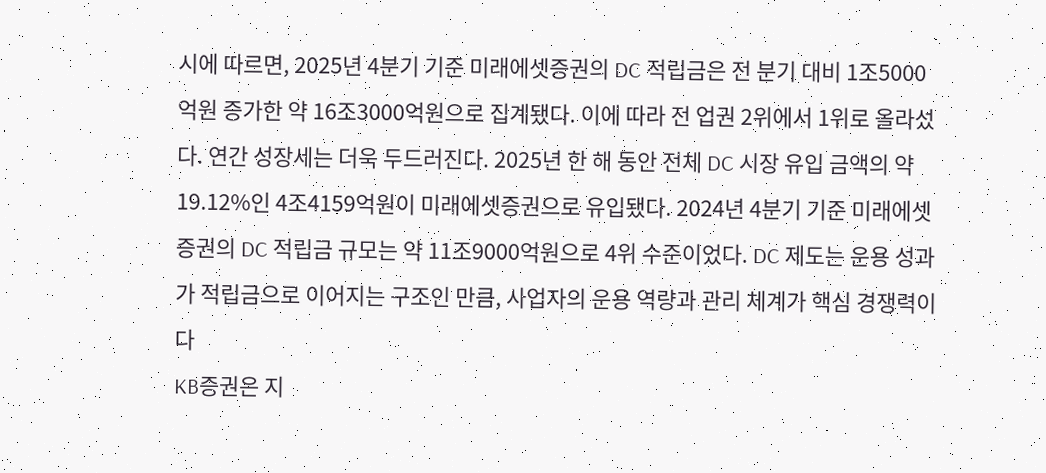시에 따르면, 2025년 4분기 기준 미래에셋증권의 DC 적립금은 전 분기 대비 1조5000억원 증가한 약 16조3000억원으로 집계됐다. 이에 따라 전 업권 2위에서 1위로 올라섰다. 연간 성장세는 더욱 두드러진다. 2025년 한 해 동안 전체 DC 시장 유입 금액의 약 19.12%인 4조4159억원이 미래에셋증권으로 유입됐다. 2024년 4분기 기준 미래에셋증권의 DC 적립금 규모는 약 11조9000억원으로 4위 수준이었다. DC 제도는 운용 성과가 적립금으로 이어지는 구조인 만큼, 사업자의 운용 역량과 관리 체계가 핵심 경쟁력이다
KB증권은 지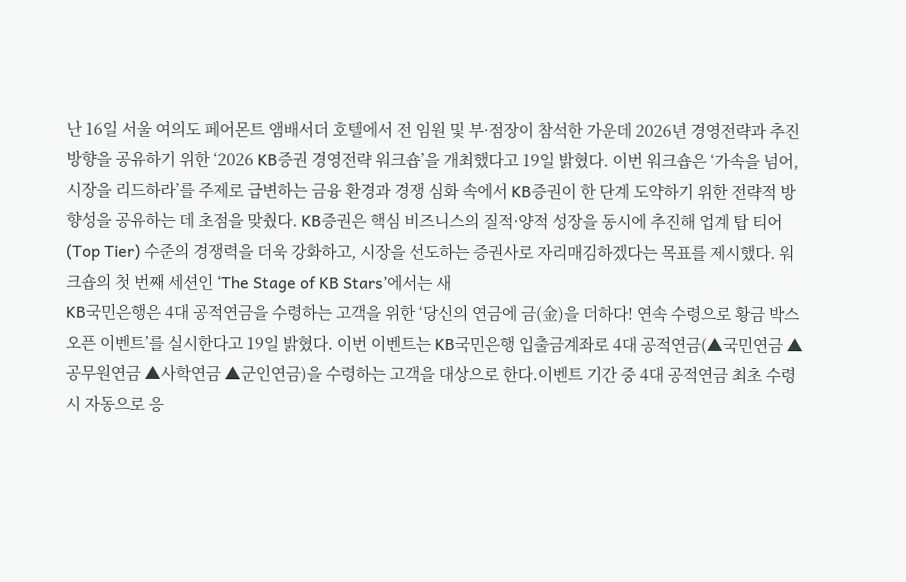난 16일 서울 여의도 페어몬트 앰배서더 호텔에서 전 임원 및 부·점장이 참석한 가운데 2026년 경영전략과 추진 방향을 공유하기 위한 ‘2026 KB증권 경영전략 워크숍’을 개최했다고 19일 밝혔다. 이번 워크숍은 ‘가속을 넘어, 시장을 리드하라’를 주제로 급변하는 금융 환경과 경쟁 심화 속에서 KB증권이 한 단계 도약하기 위한 전략적 방향성을 공유하는 데 초점을 맞췄다. KB증권은 핵심 비즈니스의 질적·양적 성장을 동시에 추진해 업계 탑 티어(Top Tier) 수준의 경쟁력을 더욱 강화하고, 시장을 선도하는 증권사로 자리매김하겠다는 목표를 제시했다. 워크숍의 첫 번째 세션인 ‘The Stage of KB Stars’에서는 새
KB국민은행은 4대 공적연금을 수령하는 고객을 위한 ‘당신의 연금에 금(金)을 더하다! 연속 수령으로 황금 박스 오픈 이벤트’를 실시한다고 19일 밝혔다. 이번 이벤트는 KB국민은행 입출금계좌로 4대 공적연금(▲국민연금 ▲공무원연금 ▲사학연금 ▲군인연금)을 수령하는 고객을 대상으로 한다.이벤트 기간 중 4대 공적연금 최초 수령 시 자동으로 응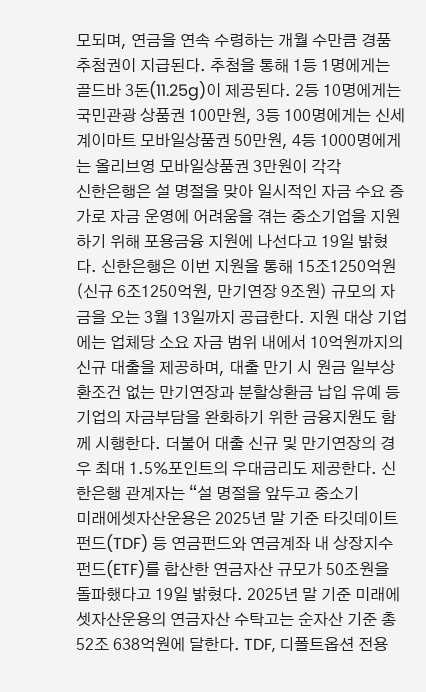모되며, 연금을 연속 수령하는 개월 수만큼 경품 추첨권이 지급된다. 추첨을 통해 1등 1명에게는 골드바 3돈(11.25g)이 제공된다. 2등 10명에게는 국민관광 상품권 100만원, 3등 100명에게는 신세계이마트 모바일상품권 50만원, 4등 1000명에게는 올리브영 모바일상품권 3만원이 각각
신한은행은 설 명절을 맞아 일시적인 자금 수요 증가로 자금 운영에 어려움을 겪는 중소기업을 지원하기 위해 포용금융 지원에 나선다고 19일 밝혔다. 신한은행은 이번 지원을 통해 15조1250억원(신규 6조1250억원, 만기연장 9조원) 규모의 자금을 오는 3월 13일까지 공급한다. 지원 대상 기업에는 업체당 소요 자금 범위 내에서 10억원까지의 신규 대출을 제공하며, 대출 만기 시 원금 일부상환조건 없는 만기연장과 분할상환금 납입 유예 등 기업의 자금부담을 완화하기 위한 금융지원도 함께 시행한다. 더불어 대출 신규 및 만기연장의 경우 최대 1.5%포인트의 우대금리도 제공한다. 신한은행 관계자는 “설 명절을 앞두고 중소기
미래에셋자산운용은 2025년 말 기준 타깃데이트펀드(TDF) 등 연금펀드와 연금계좌 내 상장지수펀드(ETF)를 합산한 연금자산 규모가 50조원을 돌파했다고 19일 밝혔다. 2025년 말 기준 미래에셋자산운용의 연금자산 수탁고는 순자산 기준 총 52조 638억원에 달한다. TDF, 디폴트옵션 전용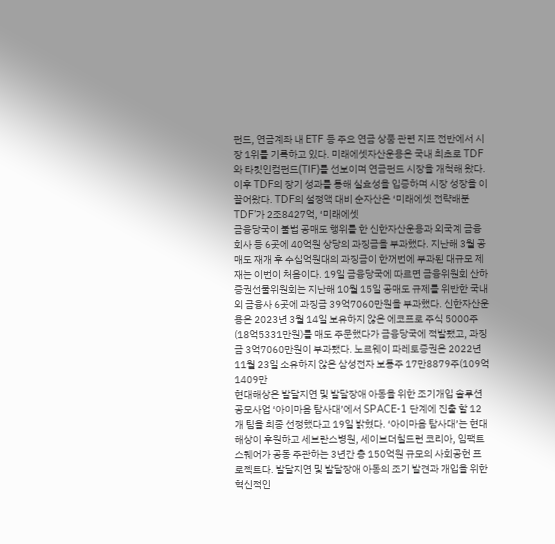펀드, 연금계좌 내 ETF 등 주요 연금 상품 관련 지표 전반에서 시장 1위를 기록하고 있다. 미래에셋자산운용은 국내 최초로 TDF와 타킷인컴펀드(TIF)를 선보이며 연금펀드 시장을 개척해 왔다. 이후 TDF의 장기 성과를 통해 실효성을 입증하며 시장 성장을 이끌어왔다. TDF의 설정액 대비 순자산은 ‘미래에셋 전략배분 TDF’가 2조8427억, ‘미래에셋
금융당국이 불법 공매도 행위를 한 신한자산운용과 외국계 금융회사 등 6곳에 40억원 상당의 과징금을 부과했다. 지난해 3월 공매도 재개 후 수십억원대의 과징금이 한꺼번에 부과된 대규모 제재는 이번이 처음이다. 19일 금융당국에 따르면 금융위원회 산하 증권선물위원회는 지난해 10월 15일 공매도 규제를 위반한 국내외 금융사 6곳에 과징금 39억7060만원을 부과했다. 신한자산운용은 2023년 3월 14일 보유하지 않은 에코프로 주식 5000주(18억5331만원)를 매도 주문했다가 금융당국에 적발됐고, 과징금 3억7060만원이 부과됐다. 노르웨이 파레토증권은 2022년 11월 23일 소유하지 않은 삼성전자 보통주 17만8879주(109억1409만
현대해상은 발달지연 및 발달장애 아동을 위한 조기개입 솔루션 공모사업 ‘아이마음 탐사대’에서 SPACE-1 단계에 진출 할 12개 팀을 최종 선정했다고 19일 밝혔다. ‘아이마음 탐사대’는 현대해상이 후원하고 세브란스병원, 세이브더칠드런 코리아, 임팩트스퀘어가 공동 주관하는 3년간 총 150억원 규모의 사회공헌 프로젝트다. 발달지연 및 발달장애 아동의 조기 발견과 개입을 위한 혁신적인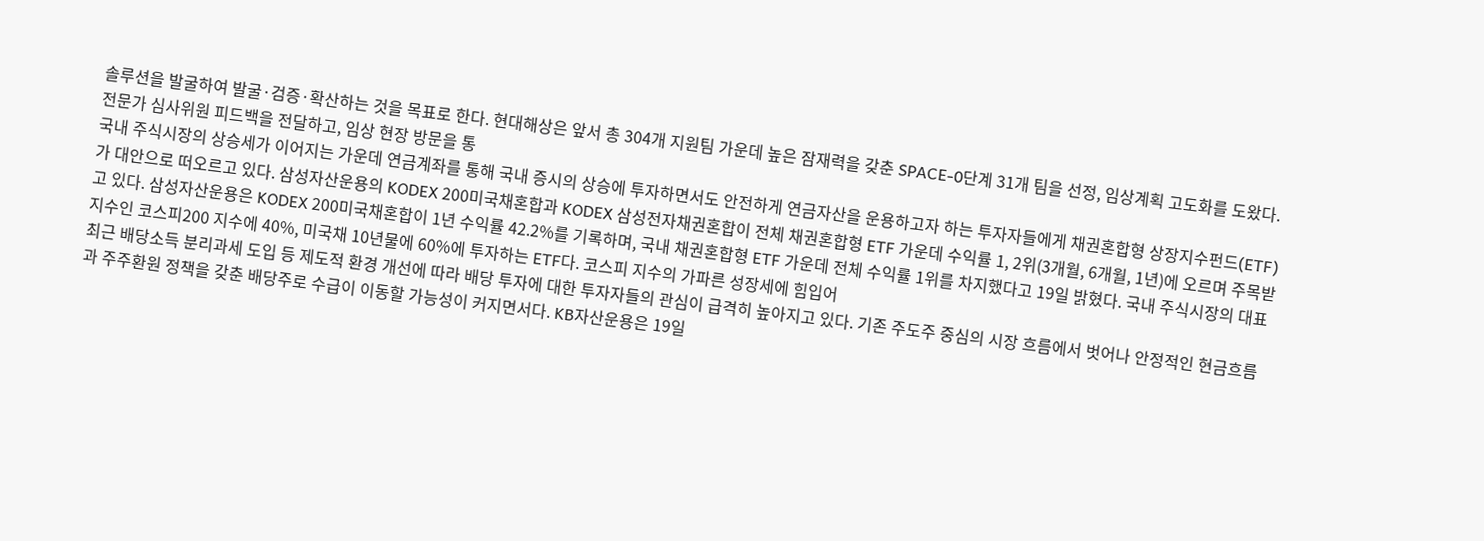솔루션을 발굴하여 발굴·검증·확산하는 것을 목표로 한다. 현대해상은 앞서 총 304개 지원팀 가운데 높은 잠재력을 갖춘 SPACE-0단계 31개 팀을 선정, 임상계획 고도화를 도왔다. 전문가 심사위원 피드백을 전달하고, 임상 현장 방문을 통
국내 주식시장의 상승세가 이어지는 가운데 연금계좌를 통해 국내 증시의 상승에 투자하면서도 안전하게 연금자산을 운용하고자 하는 투자자들에게 채권혼합형 상장지수펀드(ETF)가 대안으로 떠오르고 있다. 삼성자산운용의 KODEX 200미국채혼합과 KODEX 삼성전자채권혼합이 전체 채권혼합형 ETF 가운데 수익률 1, 2위(3개월, 6개월, 1년)에 오르며 주목받고 있다. 삼성자산운용은 KODEX 200미국채혼합이 1년 수익률 42.2%를 기록하며, 국내 채권혼합형 ETF 가운데 전체 수익률 1위를 차지했다고 19일 밝혔다. 국내 주식시장의 대표지수인 코스피200 지수에 40%, 미국채 10년물에 60%에 투자하는 ETF다. 코스피 지수의 가파른 성장세에 힘입어
최근 배당소득 분리과세 도입 등 제도적 환경 개선에 따라 배당 투자에 대한 투자자들의 관심이 급격히 높아지고 있다. 기존 주도주 중심의 시장 흐름에서 벗어나 안정적인 현금흐름과 주주환원 정책을 갖춘 배당주로 수급이 이동할 가능성이 커지면서다. KB자산운용은 19일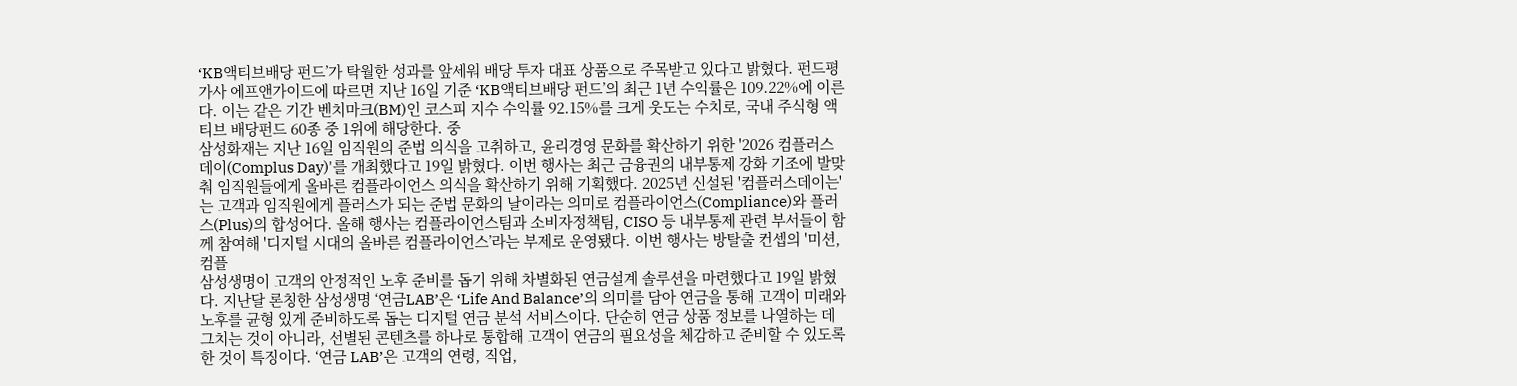‘KB액티브배당 펀드’가 탁월한 성과를 앞세워 배당 투자 대표 상품으로 주목받고 있다고 밝혔다. 펀드평가사 에프앤가이드에 따르면 지난 16일 기준 ‘KB액티브배당 펀드’의 최근 1년 수익률은 109.22%에 이른다. 이는 같은 기간 벤치마크(BM)인 코스피 지수 수익률 92.15%를 크게 웃도는 수치로, 국내 주식형 액티브 배당펀드 60종 중 1위에 해당한다. 중
삼성화재는 지난 16일 임직원의 준법 의식을 고취하고, 윤리경영 문화를 확산하기 위한 '2026 컴플러스데이(Complus Day)'를 개최했다고 19일 밝혔다. 이번 행사는 최근 금융권의 내부통제 강화 기조에 발맞춰 임직원들에게 올바른 컴플라이언스 의식을 확산하기 위해 기획했다. 2025년 신설된 '컴플러스데이는'는 고객과 임직원에게 플러스가 되는 준법 문화의 날이라는 의미로 컴플라이언스(Compliance)와 플러스(Plus)의 합성어다. 올해 행사는 컴플라이언스팀과 소비자정책팀, CISO 등 내부통제 관련 부서들이 함께 참여해 '디지털 시대의 올바른 컴플라이언스’라는 부제로 운영됐다. 이번 행사는 방탈출 컨셉의 '미션, 컴플
삼성생명이 고객의 안정적인 노후 준비를 돕기 위해 차별화된 연금설계 솔루션을 마련했다고 19일 밝혔다. 지난달 론칭한 삼성생명 ‘연금LAB’은 ‘Life And Balance’의 의미를 담아 연금을 통해 고객이 미래와 노후를 균형 있게 준비하도록 돕는 디지털 연금 분석 서비스이다. 단순히 연금 상품 정보를 나열하는 데 그치는 것이 아니라, 선별된 콘텐츠를 하나로 통합해 고객이 연금의 필요성을 체감하고 준비할 수 있도록 한 것이 특징이다. ‘연금 LAB’은 고객의 연령, 직업,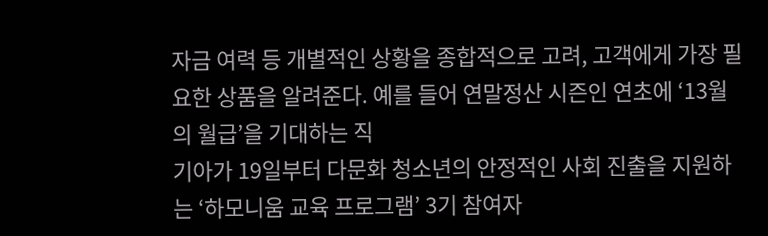자금 여력 등 개별적인 상황을 종합적으로 고려, 고객에게 가장 필요한 상품을 알려준다. 예를 들어 연말정산 시즌인 연초에 ‘13월의 월급’을 기대하는 직
기아가 19일부터 다문화 청소년의 안정적인 사회 진출을 지원하는 ‘하모니움 교육 프로그램’ 3기 참여자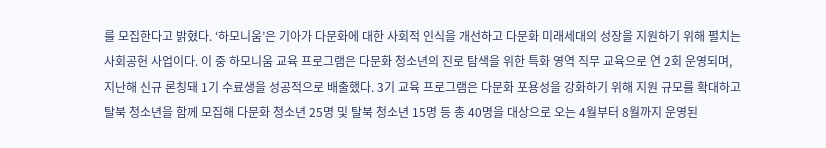를 모집한다고 밝혔다. ‘하모니움’은 기아가 다문화에 대한 사회적 인식을 개선하고 다문화 미래세대의 성장을 지원하기 위해 펼치는 사회공헌 사업이다. 이 중 하모니움 교육 프로그램은 다문화 청소년의 진로 탐색을 위한 특화 영역 직무 교육으로 연 2회 운영되며, 지난해 신규 론칭돼 1기 수료생을 성공적으로 배출했다. 3기 교육 프로그램은 다문화 포용성을 강화하기 위해 지원 규모를 확대하고 탈북 청소년을 함께 모집해 다문화 청소년 25명 및 탈북 청소년 15명 등 총 40명을 대상으로 오는 4월부터 8월까지 운영된